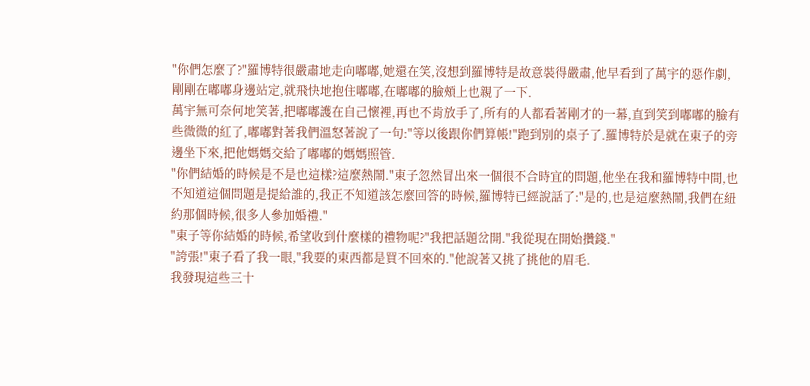"你們怎麼了?"羅博特很嚴肅地走向嘟嘟,她還在笑,沒想到羅博特是故意裝得嚴肅,他早看到了萬宇的惡作劇,剛剛在嘟嘟身邊站定,就飛快地抱住嘟嘟,在嘟嘟的臉頰上也親了一下.
萬宇無可奈何地笑著,把嘟嘟護在自己懷裡,再也不肯放手了,所有的人都看著剛才的一幕,直到笑到嘟嘟的臉有些微微的紅了,嘟嘟對著我們溫怒著說了一句:"等以後跟你們算帳!"跑到別的桌子了.羅博特於是就在東子的旁邊坐下來,把他媽媽交給了嘟嘟的媽媽照管.
"你們結婚的時候是不是也這樣?這麼熱鬧."東子忽然冒出來一個很不合時宜的問題,他坐在我和羅博特中間,也不知道這個問題是提給誰的,我正不知道該怎麼回答的時候,羅博特已經說話了:"是的,也是這麼熱鬧,我們在紐約那個時候,很多人參加婚禮."
"東子等你結婚的時候,希望收到什麼樣的禮物呢?"我把話題岔開."我從現在開始攢錢."
"誇張!"東子看了我一眼,"我要的東西都是買不回來的."他說著又挑了挑他的眉毛.
我發現這些三十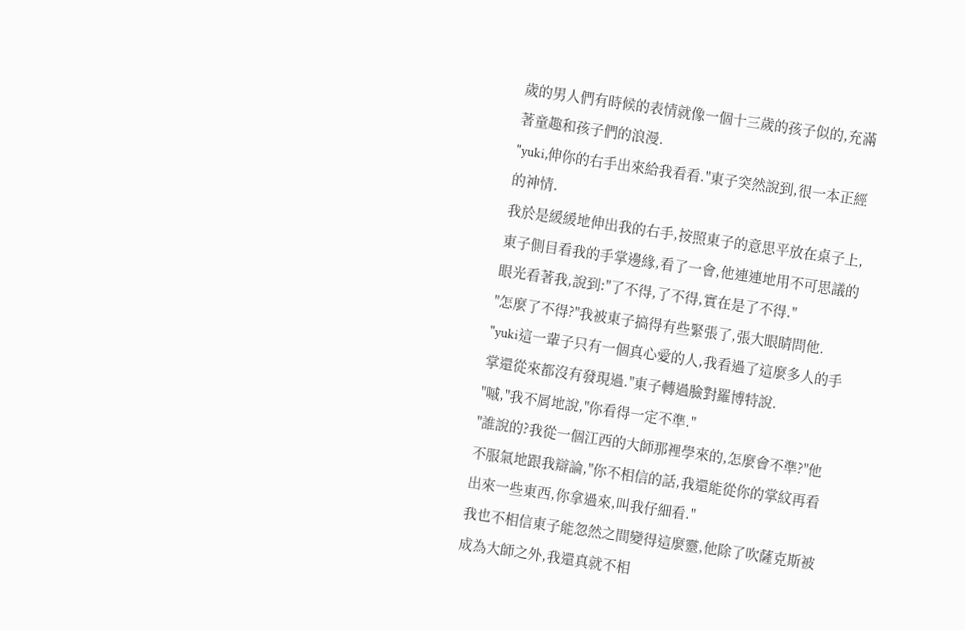歲的男人們有時候的表情就像一個十三歲的孩子似的,充滿著童趣和孩子們的浪漫.
"yuki,伸你的右手出來給我看看."東子突然說到,很一本正經的神情.
我於是緩緩地伸出我的右手,按照東子的意思平放在桌子上,東子側目看我的手掌邊緣,看了一會,他連連地用不可思議的眼光看著我,說到:"了不得,了不得,實在是了不得."
"怎麼了不得?"我被東子搞得有些緊張了,張大眼睛問他.
"yuki這一輩子只有一個真心愛的人,我看過了這麼多人的手掌還從來都沒有發現過."東子轉過臉對羅博特說.
"嘁,"我不屑地說,"你看得一定不準."
"誰說的?我從一個江西的大師那裡學來的,怎麼會不準?"他不服氣地跟我辯論,"你不相信的話,我還能從你的掌紋再看出來一些東西,你拿過來,叫我仔細看."
我也不相信東子能忽然之間變得這麼靈,他除了吹薩克斯被成為大師之外,我還真就不相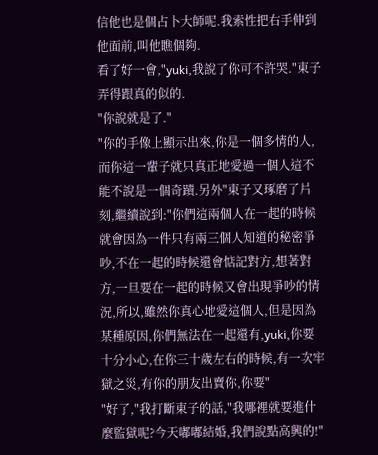信他也是個占卜大師呢.我索性把右手伸到他面前,叫他瞧個夠.
看了好一會,"yuki,我說了你可不許哭."東子弄得跟真的似的.
"你說就是了."
"你的手像上顯示出來,你是一個多情的人,而你這一輩子就只真正地愛過一個人這不能不說是一個奇蹟.另外"東子又琢磨了片刻,繼續說到:"你們這兩個人在一起的時候就會因為一件只有兩三個人知道的秘密爭吵,不在一起的時候還會惦記對方,想著對方,一旦要在一起的時候又會出現爭吵的情況,所以,雖然你真心地愛這個人,但是因為某種原因,你們無法在一起還有,yuki,你要十分小心,在你三十歲左右的時候,有一次牢獄之災,有你的朋友出賣你,你要"
"好了,"我打斷東子的話,"我哪裡就要進什麼監獄呢?今天嘟嘟結婚,我們說點高興的!"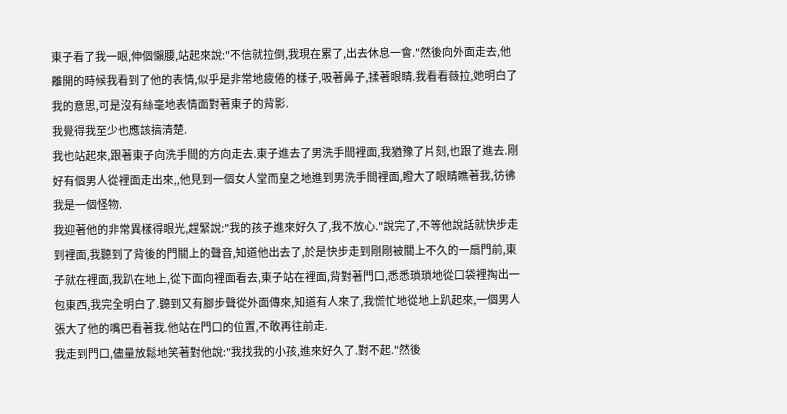東子看了我一眼,伸個懶腰,站起來說:"不信就拉倒,我現在累了,出去休息一會."然後向外面走去,他離開的時候我看到了他的表情,似乎是非常地疲倦的樣子,吸著鼻子,揉著眼睛.我看看薇拉,她明白了我的意思,可是沒有絲毫地表情面對著東子的背影.
我覺得我至少也應該搞清楚.
我也站起來,跟著東子向洗手間的方向走去.東子進去了男洗手間裡面,我猶豫了片刻,也跟了進去.剛好有個男人從裡面走出來,,他見到一個女人堂而皇之地進到男洗手間裡面,瞪大了眼睛瞧著我,彷彿我是一個怪物.
我迎著他的非常異樣得眼光,趕緊說:"我的孩子進來好久了,我不放心."說完了,不等他說話就快步走到裡面,我聽到了背後的門關上的聲音,知道他出去了,於是快步走到剛剛被關上不久的一扇門前,東子就在裡面,我趴在地上,從下面向裡面看去,東子站在裡面,背對著門口,悉悉瑣瑣地從口袋裡掏出一包東西,我完全明白了.聽到又有腳步聲從外面傳來,知道有人來了,我慌忙地從地上趴起來,一個男人張大了他的嘴巴看著我.他站在門口的位置,不敢再往前走.
我走到門口,儘量放鬆地笑著對他說:"我找我的小孩,進來好久了.對不起."然後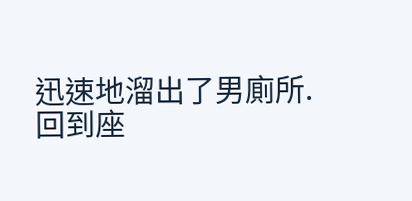迅速地溜出了男廁所.
回到座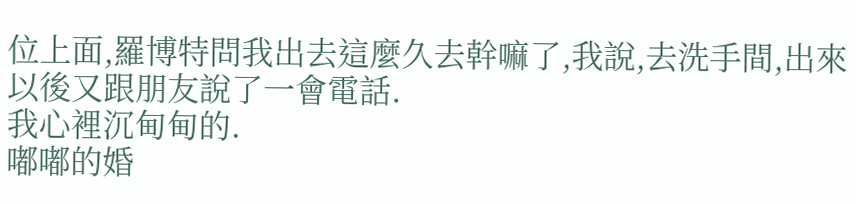位上面,羅博特問我出去這麼久去幹嘛了,我說,去洗手間,出來以後又跟朋友說了一會電話.
我心裡沉甸甸的.
嘟嘟的婚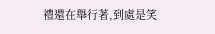禮還在舉行著,到處是笑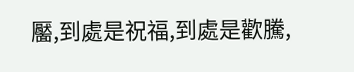靨,到處是祝福,到處是歡騰,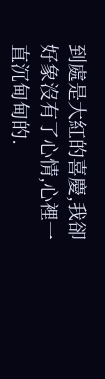到處是大紅的喜慶,我卻好象沒有了心情,心裡一直沉甸甸的.